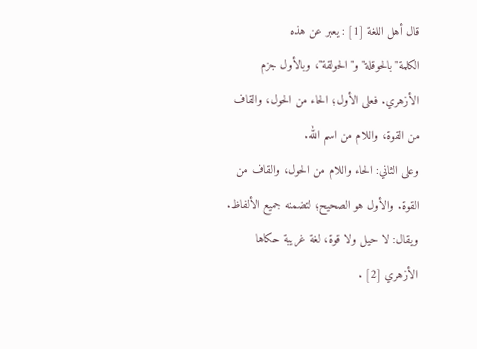قال أهل اللغة [1] : يعبر عن هذه الكلمة"بالحوقلة"و"الحولقة"، وبالأول جزم الأزهري. فعلى الأول؛ الحاء من الحول، والقاف من القوة، واللام من اسم الله.
وعلى الثاني: الحاء واللام من الحول، والقاف من القوة. والأول هو الصحيح؛ لتضمنه جميع الألفاظ.
ويقال: لا حيل ولا قوة، لغة غريبة حكاها الأزهري [2] .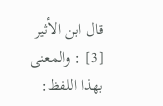قال ابن الأثير [3] : والمعنى بهذا اللفظ: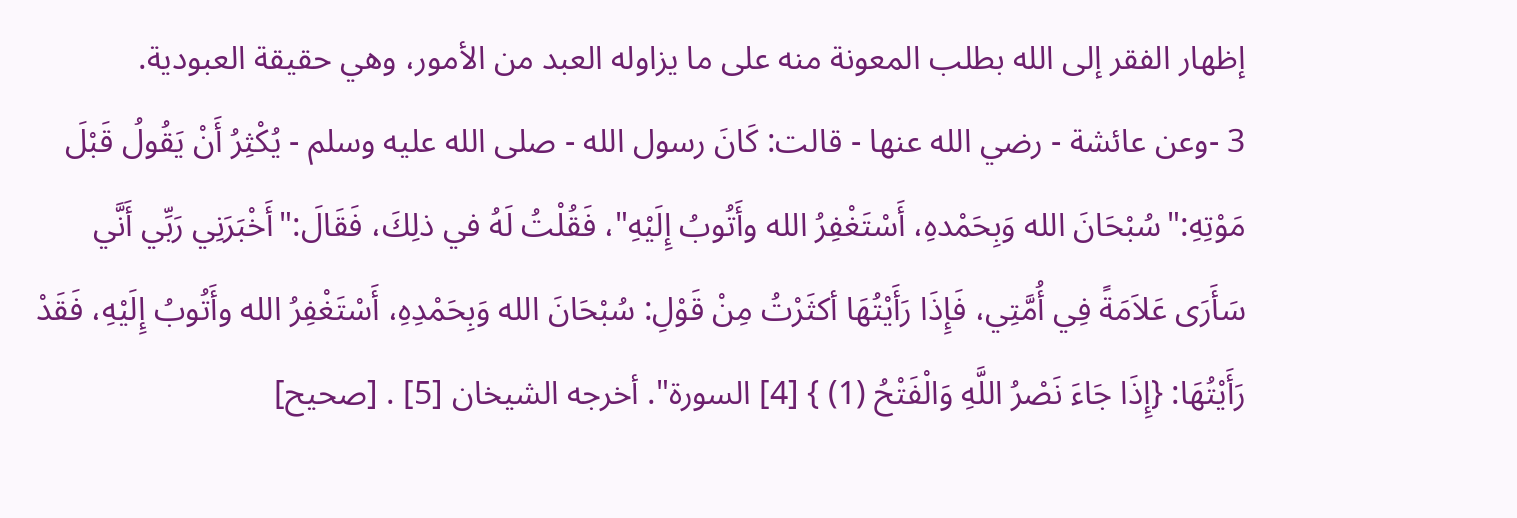إظهار الفقر إلى الله بطلب المعونة منه على ما يزاوله العبد من الأمور، وهي حقيقة العبودية.
3 -وعن عائشة - رضي الله عنها - قالت: كَانَ رسول الله - صلى الله عليه وسلم - يُكْثِرُ أَنْ يَقُولُ قَبْلَ مَوْتِهِ:"سُبْحَانَ الله وَبِحَمْدهِ، أَسْتَغْفِرُ الله وأَتُوبُ إِلَيْهِ"، فَقُلْتُ لَهُ في ذلِكَ، فَقَالَ:"أَخْبَرَنِي رَبِّي أَنَّي سَأَرَى عَلاَمَةً فِي أُمَّتِي، فَإِذَا رَأَيْتُهَا أكثَرْتُ مِنْ قَوْلِ: سُبْحَانَ الله وَبِحَمْدِهِ، أَسْتَغْفِرُ الله وأَتُوبُ إِلَيْهِ، فَقَدْ رَأَيْتُهَا: {إِذَا جَاءَ نَصْرُ اللَّهِ وَالْفَتْحُ (1) } [4] السورة". أخرجه الشيخان [5] . [صحيح]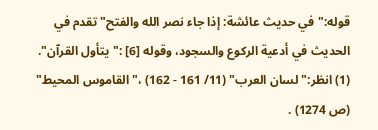قوله:"في حديث عائشة: إذا جاء نصر الله والفتح"تقدم في الحديث في أدعية الركوع والسجود، وقوله [6] :"يتأول القرآن".
(1) انظر:"لسان العرب" (11/ 161 - 162) ،"القاموس المحيط" (ص 1274) .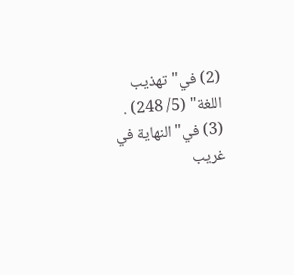(2) في"تهذيب اللغة" (5/ 248) .
(3) في"النهاية في غريب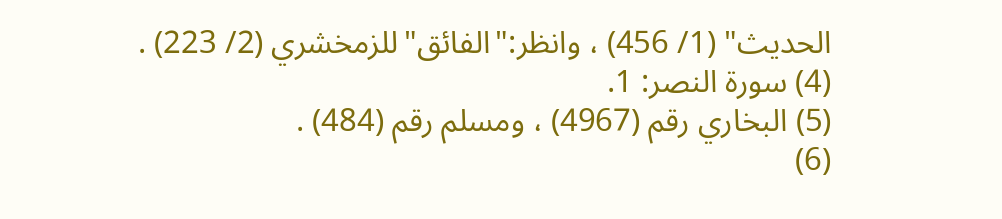الحديث" (1/ 456) ، وانظر:"الفائق"للزمخشري (2/ 223) .
(4) سورة النصر: 1.
(5) البخاري رقم (4967) ، ومسلم رقم (484) .
(6)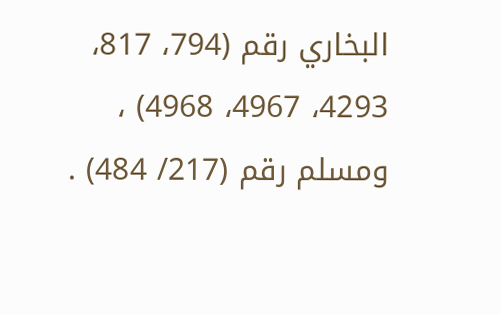البخاري رقم (794، 817، 4293، 4967، 4968) ، ومسلم رقم (217/ 484) .